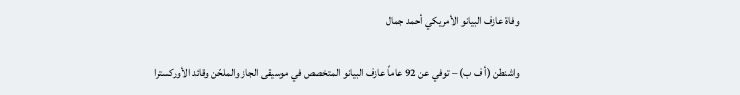وفاة عازف البيانو الأمريكي أحمد جمال

واشنطن (أ ف ب) – توفي عن 92 عاماً عازف البيانو المتخصص في موسيقى الجاز والملحّن وقائد الأوركسترا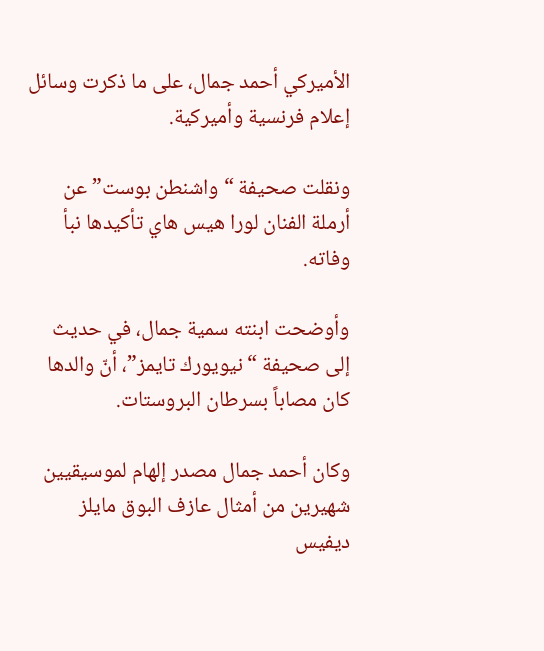الأميركي أحمد جمال، على ما ذكرت وسائل إعلام فرنسية وأميركية.

ونقلت صحيفة “واشنطن بوست” عن أرملة الفنان لورا هيس هاي تأكيدها نبأ وفاته.

وأوضحت ابنته سمية جمال، في حديث إلى صحيفة “نيويورك تايمز”، أنّ والدها كان مصاباً بسرطان البروستات.

وكان أحمد جمال مصدر إلهام لموسيقيين شهيرين من أمثال عازف البوق مايلز ديفيس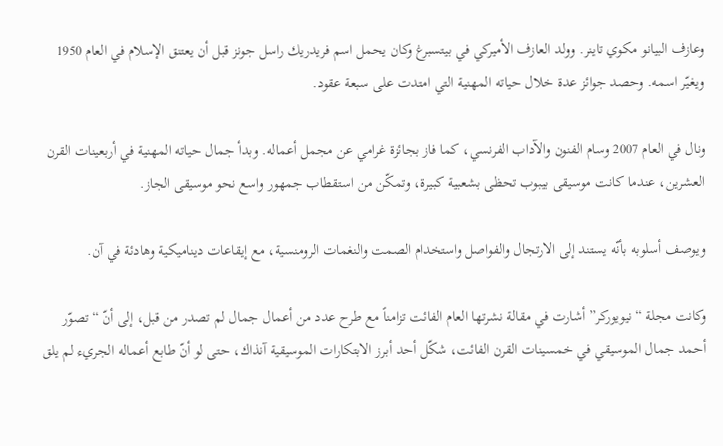وعازف البيانو مكوي تاينر. وولد العازف الأميركي في بيتسبرغ وكان يحمل اسم فريدريك راسل جونز قبل أن يعتنق الإسلام في العام 1950 ويغيّر اسمه. وحصد جوائز عدة خلال حياته المهنية التي امتدت على سبعة عقود.

ونال في العام 2007 وسام الفنون والآداب الفرنسي، كما فاز بجائزة غرامي عن مجمل أعماله. وبدأ جمال حياته المهنية في أربعينات القرن العشرين، عندما كانت موسيقى بيبوب تحظى بشعبية كبيرة، وتمكّن من استقطاب جمهور واسع نحو موسيقى الجاز.

ويوصف أسلوبه بأنّه يستند إلى الارتجال والفواصل واستخدام الصمت والنغمات الرومنسية، مع إيقاعات ديناميكية وهادئة في آن.

وكانت مجلة “نيويوركر” أشارت في مقالة نشرتها العام الفائت تزامناً مع طرح عدد من أعمال جمال لم تصدر من قبل، إلى أنّ “تصوّر أحمد جمال الموسيقي في خمسينات القرن الفائت، شكّل أحد أبرز الابتكارات الموسيقية آنذاك، حتى لو أنّ طابع أعماله الجريء لم يلق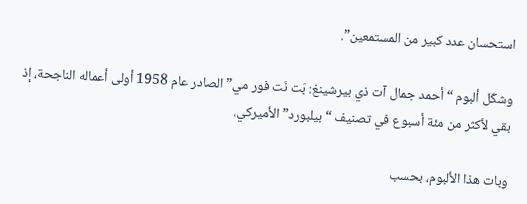استحسان عدد كبير من المستمعين”.

وشكّل ألبوم “أحمد جمال آت ذي بيرشينغ: بَت نَت فور مي” الصادر عام 1958 أولى أعماله الناجحة، إذ بقي لأكثر من مئة أسبوع في تصنيف “بيلبورد” الأميركي.

وبات هذا الألبوم، بحسب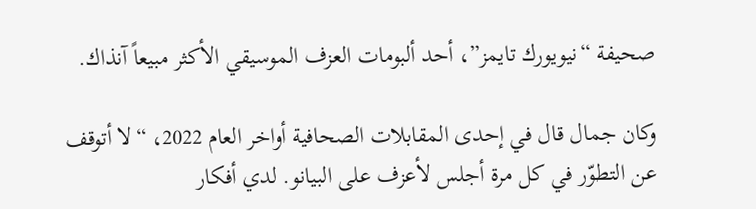صحيفة “نيويورك تايمز”، أحد ألبومات العزف الموسيقي الأكثر مبيعاً آنذاك.

وكان جمال قال في إحدى المقابلات الصحافية أواخر العام 2022، “لا أتوقف عن التطوّر في كل مرة أجلس لأعزف على البيانو. لدي أفكار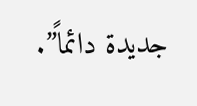جديدة دائماً”.